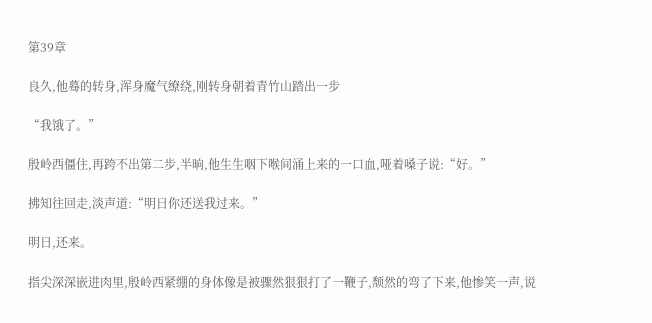第39章

良久,他蓦的转身,浑身魔气缭绕,刚转身朝着青竹山踏出一步

“我饿了。”

殷岭西僵住,再跨不出第二步,半晌,他生生咽下喉间涌上来的一口血,哑着嗓子说:“好。”

拂知往回走,淡声道:“明日你还送我过来。”

明日,还来。

指尖深深嵌进肉里,殷岭西紧绷的身体像是被骤然狠狠打了一鞭子,颓然的弯了下来,他惨笑一声,说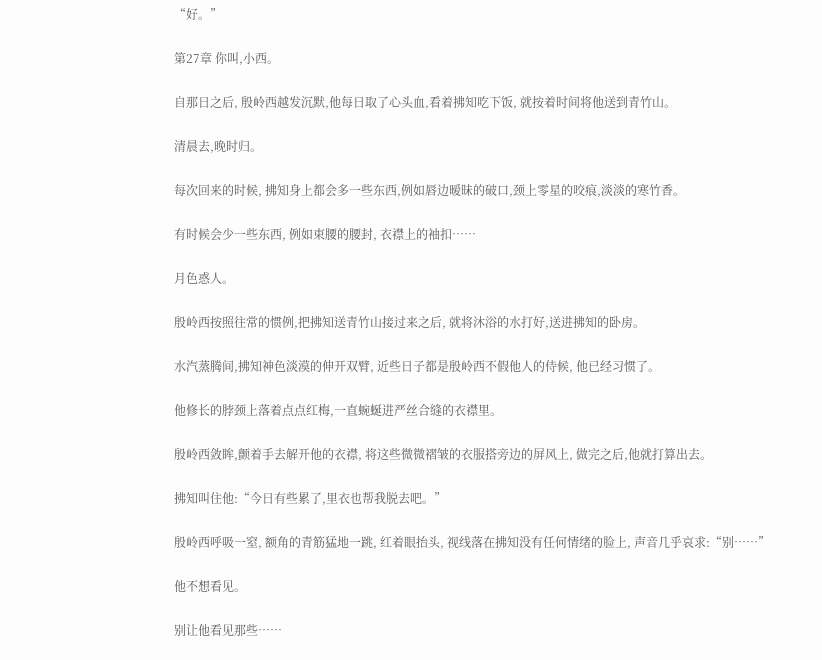“好。”

第27章 你叫,小西。

自那日之后, 殷岭西越发沉默,他每日取了心头血,看着拂知吃下饭, 就按着时间将他送到青竹山。

清晨去,晚时归。

每次回来的时候, 拂知身上都会多一些东西,例如唇边暧昧的破口,颈上零星的咬痕,淡淡的寒竹香。

有时候会少一些东西, 例如束腰的腰封, 衣襟上的袖扣……

月色惑人。

殷岭西按照往常的惯例,把拂知送青竹山接过来之后, 就将沐浴的水打好,送进拂知的卧房。

水汽蒸腾间,拂知神色淡漠的伸开双臂, 近些日子都是殷岭西不假他人的侍候, 他已经习惯了。

他修长的脖颈上落着点点红梅,一直蜿蜒进严丝合缝的衣襟里。

殷岭西敛眸,颤着手去解开他的衣襟, 将这些微微褶皱的衣服搭旁边的屏风上, 做完之后,他就打算出去。

拂知叫住他:“今日有些累了,里衣也帮我脱去吧。”

殷岭西呼吸一窒, 额角的青筋猛地一跳, 红着眼抬头, 视线落在拂知没有任何情绪的脸上, 声音几乎哀求:“别……”

他不想看见。

别让他看见那些……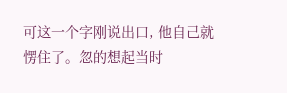可这一个字刚说出口, 他自己就愣住了。忽的想起当时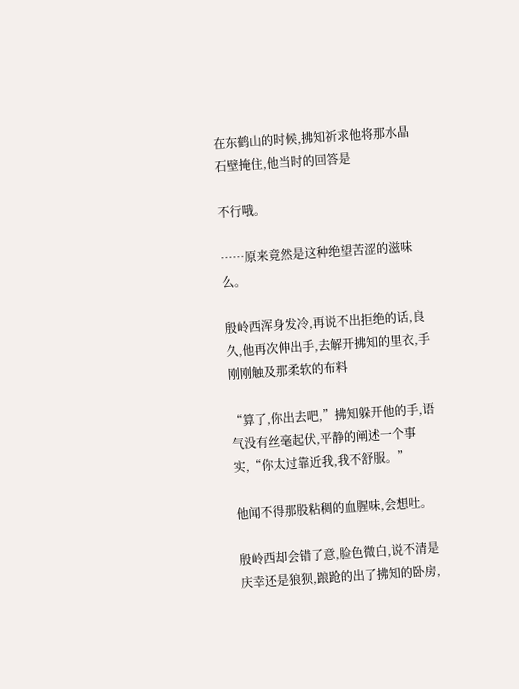在东鹤山的时候,拂知祈求他将那水晶石壁掩住,他当时的回答是

不行哦。

……原来竟然是这种绝望苦涩的滋味么。

殷岭西浑身发冷,再说不出拒绝的话,良久,他再次伸出手,去解开拂知的里衣,手刚刚触及那柔软的布料

“算了,你出去吧,”拂知躲开他的手,语气没有丝毫起伏,平静的阐述一个事实,“你太过靠近我,我不舒服。”

他闻不得那股粘稠的血腥味,会想吐。

殷岭西却会错了意,脸色微白,说不清是庆幸还是狼狈,踉跄的出了拂知的卧房,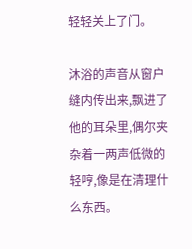轻轻关上了门。

沐浴的声音从窗户缝内传出来,飘进了他的耳朵里,偶尔夹杂着一两声低微的轻哼,像是在清理什么东西。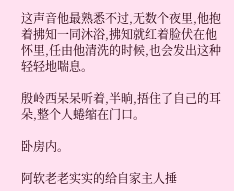这声音他最熟悉不过,无数个夜里,他抱着拂知一同沐浴,拂知就红着脸伏在他怀里,任由他清洗的时候,也会发出这种轻轻地喘息。

殷岭西呆呆听着,半晌,捂住了自己的耳朵,整个人蜷缩在门口。

卧房内。

阿软老老实实的给自家主人捶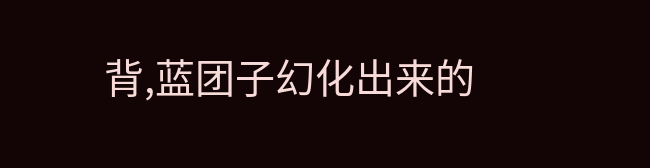背,蓝团子幻化出来的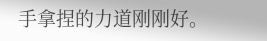手拿捏的力道刚刚好。